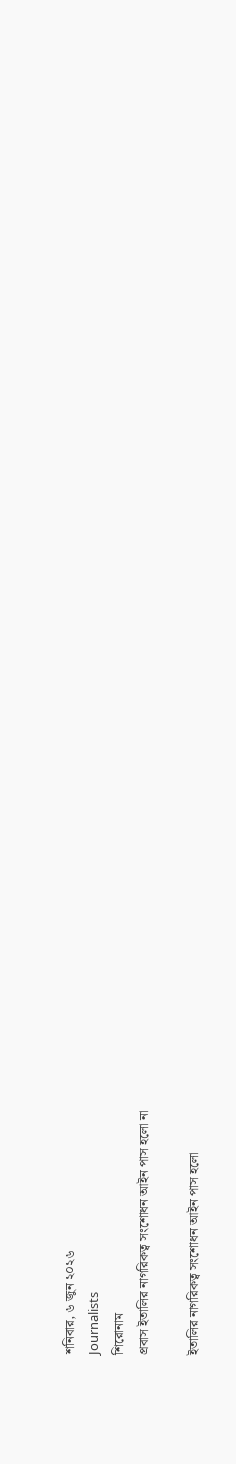শনিবার, ৬ জুন ২০২৬
Journalists
শিরোনাম
প্রবাস ইতালির নাগরিকত্ব সংশোধন আইন পাস হলো না

ইতালির নাগরিকত্ব সংশোধন আইন পাস হলো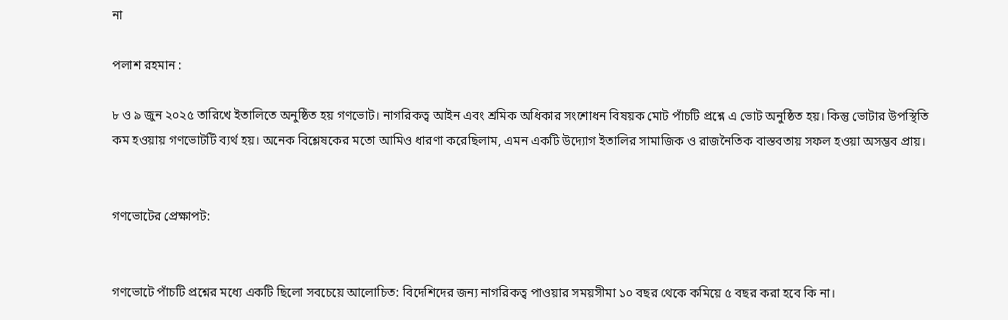না

পলাশ রহমান :

৮ ও ৯ জুন ২০২৫ তারিখে ইতালিতে অনুষ্ঠিত হয় গণভোট। নাগরিকত্ব আইন এবং শ্রমিক অধিকার সংশোধন বিষয়ক মোট পাঁচটি প্রশ্নে এ ভোট অনুষ্ঠিত হয়। কিন্তু ভোটার উপস্থিতি কম হওয়ায় গণভোটটি ব্যর্থ হয়। অনেক বিশ্লেষকের মতো আমিও ধারণা করেছিলাম, এমন একটি উদ্যোগ ইতালির সামাজিক ও রাজনৈতিক বাস্তবতায় সফল হওয়া অসম্ভব প্রায়।


গণভোটের প্রেক্ষাপট:


গণভোটে পাঁচটি প্রশ্নের মধ্যে একটি ছিলো সবচেয়ে আলোচিত: বিদেশিদের জন্য নাগরিকত্ব পাওয়ার সময়সীমা ১০ বছর থেকে কমিয়ে ৫ বছর করা হবে কি না।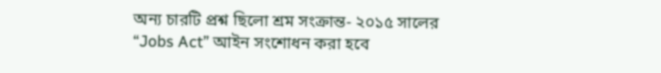অন্য চারটি প্রশ্ন ছিলো শ্রম সংক্রান্ত- ২০১৫ সালের “Jobs Act” আইন সংশোধন করা হবে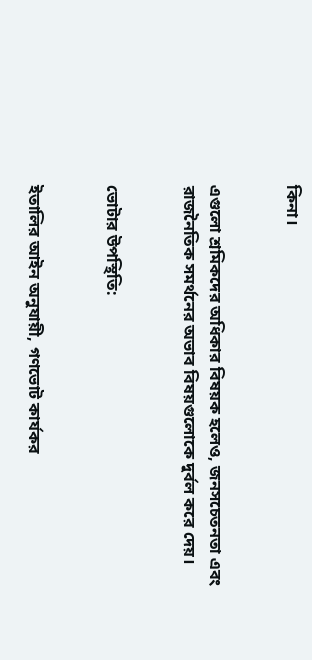কিনা।


এগুলো শ্রমিকদের অধিকার বিষয়ক হলেও, জনসচেতনতা এবং রাজনৈতিক সমর্থনের অভাব বিষয়গুলোকে দুর্বল করে দেয়।


ভোটার উপস্থিতি:


ইতালির আইন অনুযায়ী, গণভোট কার্যকর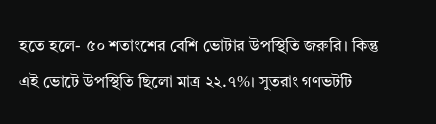হতে হলে- ৫০ শতাংশের বেশি ভোটার উপস্থিতি জরুরি। কিন্তু এই ভোটে উপস্থিতি ছিলো মাত্র ২২.৭%। সুতরাং গণভটটি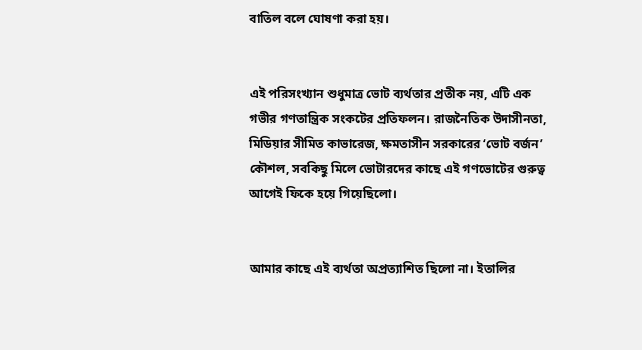বাতিল বলে ঘোষণা করা হয়।


এই পরিসংখ্যান শুধুমাত্র ভোট ব্যর্থতার প্রতীক নয়, এটি এক গভীর গণতান্ত্রিক সংকটের প্রতিফলন। রাজনৈতিক উদাসীনতা, মিডিয়ার সীমিত কাভারেজ, ক্ষমতাসীন সরকারের ‘ভোট বর্জন’ কৌশল, সবকিছু মিলে ভোটারদের কাছে এই গণভোটের গুরুত্ব আগেই ফিকে হয়ে গিয়েছিলো।


আমার কাছে এই ব্যর্থতা অপ্রত্যাশিত ছিলো না। ইতালির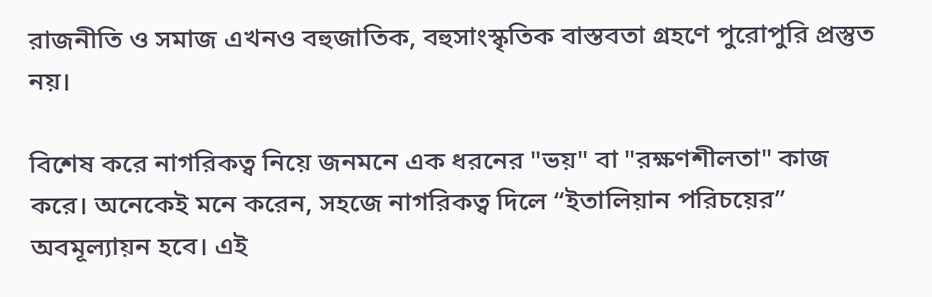রাজনীতি ও সমাজ এখনও বহুজাতিক, বহুসাংস্কৃতিক বাস্তবতা গ্রহণে পুরোপুরি প্রস্তুত নয়।

বিশেষ করে নাগরিকত্ব নিয়ে জনমনে এক ধরনের "ভয়" বা "রক্ষণশীলতা" কাজ করে। অনেকেই মনে করেন, সহজে নাগরিকত্ব দিলে “ইতালিয়ান পরিচয়ের” অবমূল্যায়ন হবে। এই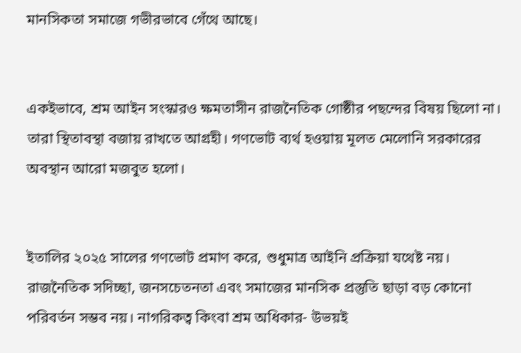মানসিকতা সমাজে গভীরভাবে গেঁথে আছে।


একইভাবে, শ্রম আইন সংস্কারও ক্ষমতাসীন রাজনৈতিক গোষ্ঠীর পছন্দের বিষয় ছিলো না। তারা স্থিতাবস্থা বজায় রাখতে আগ্রহী। গণভোট ব্যর্থ হওয়ায় মূলত মেলোনি সরকারের অবস্থান আরো মজবুত হলো।


ইতালির ২০২৫ সালের গণভোট প্রমাণ করে, শুধুমাত্র আইনি প্রক্রিয়া যথেষ্ট নয়। রাজনৈতিক সদিচ্ছা, জনসচেতনতা এবং সমাজের মানসিক প্রস্তুতি ছাড়া বড় কোনো পরিবর্তন সম্ভব নয়। নাগরিকত্ব কিংবা শ্রম অধিকার- উভয়ই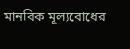মানবিক মূল্যবোধের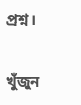প্রশ্ন।

খুঁজুন